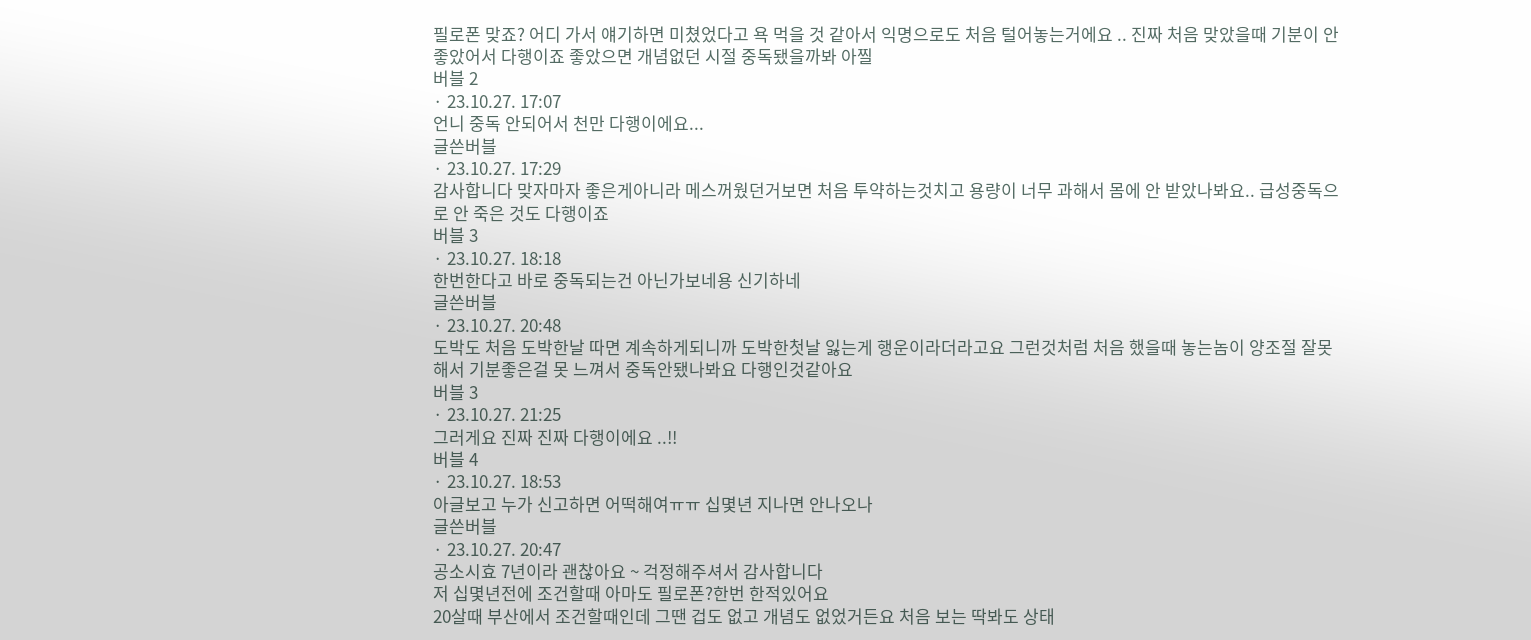필로폰 맞죠? 어디 가서 얘기하면 미쳤었다고 욕 먹을 것 같아서 익명으로도 처음 털어놓는거에요 .. 진짜 처음 맞았을때 기분이 안 좋았어서 다행이죠 좋았으면 개념없던 시절 중독됐을까봐 아찔
버블 2
· 23.10.27. 17:07
언니 중독 안되어서 천만 다행이에요...
글쓴버블
· 23.10.27. 17:29
감사합니다 맞자마자 좋은게아니라 메스꺼웠던거보면 처음 투약하는것치고 용량이 너무 과해서 몸에 안 받았나봐요.. 급성중독으로 안 죽은 것도 다행이죠
버블 3
· 23.10.27. 18:18
한번한다고 바로 중독되는건 아닌가보네용 신기하네
글쓴버블
· 23.10.27. 20:48
도박도 처음 도박한날 따면 계속하게되니까 도박한첫날 잃는게 행운이라더라고요 그런것처럼 처음 했을때 놓는놈이 양조절 잘못해서 기분좋은걸 못 느껴서 중독안됐나봐요 다행인것같아요
버블 3
· 23.10.27. 21:25
그러게요 진짜 진짜 다행이에요 ..!!
버블 4
· 23.10.27. 18:53
아글보고 누가 신고하면 어떡해여ㅠㅠ 십몇년 지나면 안나오나
글쓴버블
· 23.10.27. 20:47
공소시효 7년이라 괜찮아요 ~ 걱정해주셔서 감사합니다
저 십몇년전에 조건할때 아마도 필로폰?한번 한적있어요
20살때 부산에서 조건할때인데 그땐 겁도 없고 개념도 없었거든요 처음 보는 딱봐도 상태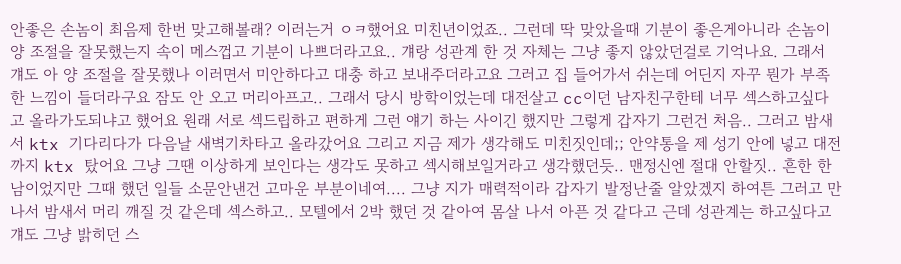안좋은 손놈이 최음제 한번 맞고해볼래? 이러는거 ㅇㅋ했어요 미친년이었죠.. 그런데 딱 맞았을때 기분이 좋은게아니라 손놈이 양 조절을 잘못했는지 속이 메스껍고 기분이 나쁘더라고요.. 걔랑 성관계 한 것 자체는 그냥 좋지 않았던걸로 기억나요. 그래서 걔도 아 양 조절을 잘못했나 이러면서 미안하다고 대충 하고 보내주더라고요 그러고 집 들어가서 쉬는데 어딘지 자꾸 뭔가 부족한 느낌이 들더라구요 잠도 안 오고 머리아프고.. 그래서 당시 방학이었는데 대전살고 cc이던 남자친구한테 너무 섹스하고싶다고 올라가도되냐고 했어요 원래 서로 섹드립하고 편하게 그런 얘기 하는 사이긴 했지만 그렇게 갑자기 그런건 처음.. 그러고 밤새서 ktx 기다리다가 다음날 새벽기차타고 올라갔어요 그리고 지금 제가 생각해도 미친짓인데;; 안약통을 제 성기 안에 넣고 대전까지 ktx 탔어요 그냥 그땐 이상하게 보인다는 생각도 못하고 섹시해보일거라고 생각했던듯.. 맨정신엔 절대 안할짓.. 흔한 한남이었지만 그때 했던 일들 소문안낸건 고마운 부분이네여.... 그냥 지가 매력적이라 갑자기 발정난줄 알았겠지 하여튼 그러고 만나서 밤새서 머리 깨질 것 같은데 섹스하고.. 모텔에서 2박 했던 것 같아여 몸살 나서 아픈 것 같다고 근데 성관계는 하고싶다고 걔도 그냥 밝히던 스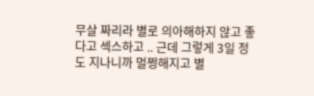무살 짜리라 별로 의아해하지 않고 좋다고 섹스하고 .. 근데 그렇게 3일 정도 지나니까 멀쩡해지고 별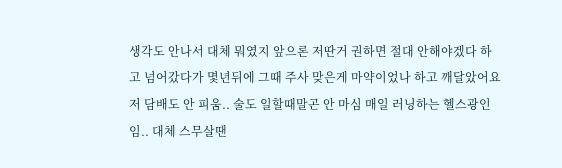생각도 안나서 대체 뭐였지 앞으론 저딴거 권하면 절대 안해야겠다 하고 넘어갔다가 몇년뒤에 그때 주사 맞은게 마약이었나 하고 깨달았어요 저 담배도 안 피움.. 술도 일할때말곤 안 마심 매일 러닝하는 헬스광인임.. 대체 스무살땐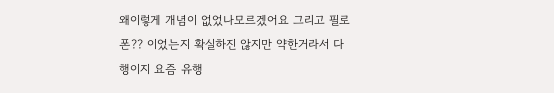왜이렇게 개념이 없었나모르겠어요 그리고 필로폰?? 이었는지 확실하진 않지만 약한거라서 다행이지 요즘 유행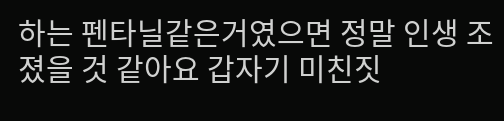하는 펜타닐같은거였으면 정말 인생 조졌을 것 같아요 갑자기 미친짓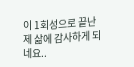이 1회성으로 끝난 제 삶에 감사하게 되네요..